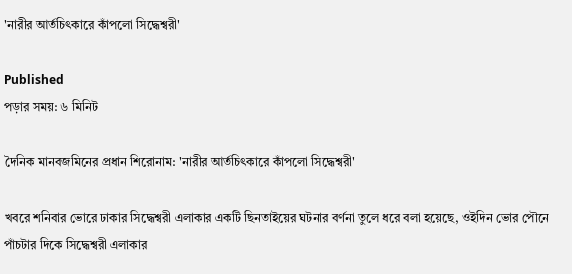'নারীর আর্তচিৎকারে কাঁপলো সিদ্ধেশ্বরী'

Published
পড়ার সময়: ৬ মিনিট

দৈনিক মানবজমিনের প্রধান শিরোনাম: 'নারীর আর্তচিৎকারে কাঁপলো সিদ্ধেশ্বরী'

খবরে শনিবার ভোরে ঢাকার সিদ্ধেশ্বরী এলাকার একটি ছিনতাইয়ের ঘটনার বর্ণনা তুলে ধরে বলা হয়েছে, ওইদিন ভোর পৌনে পাঁচটার দিকে সিদ্ধেশ্বরী এলাকার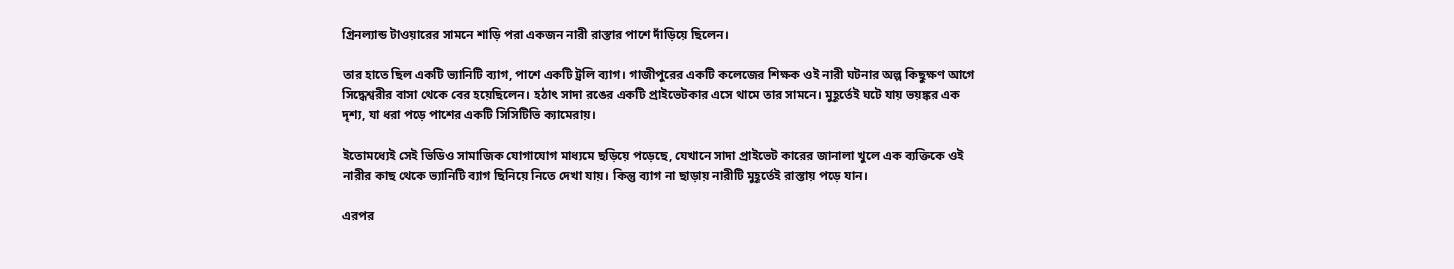গ্রিনল্যান্ড টাওয়ারের সামনে শাড়ি পরা একজন নারী রাস্তার পাশে দাঁড়িয়ে ছিলেন।

তার হাতে ছিল একটি ভ্যানিটি ব্যাগ, পাশে একটি ট্রলি ব্যাগ। গাজীপুরের একটি কলেজের শিক্ষক ওই নারী ঘটনার অল্প কিছুক্ষণ আগে সিদ্ধেশ্বরীর বাসা থেকে বের হয়েছিলেন। হঠাৎ সাদা রঙের একটি প্রাইভেটকার এসে থামে তার সামনে। মুহূর্তেই ঘটে যায় ভয়ঙ্কর এক দৃশ্য, যা ধরা পড়ে পাশের একটি সিসিটিভি ক্যামেরায়।

ইতোমধ্যেই সেই ভিডিও সামাজিক যোগাযোগ মাধ্যমে ছড়িয়ে পড়েছে, যেখানে সাদা প্রাইভেট কারের জানালা খুলে এক ব্যক্তিকে ওই নারীর কাছ থেকে ভ্যানিটি ব্যাগ ছিনিয়ে নিতে দেখা যায়। কিন্তু ব্যাগ না ছাড়ায় নারীটি মুহূর্তেই রাস্তায় পড়ে যান।

এরপর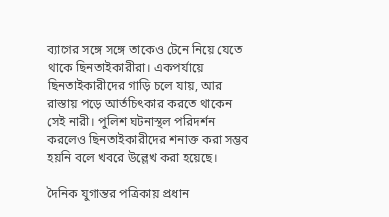ব্যাগের সঙ্গে সঙ্গে তাকেও টেনে নিয়ে যেতে থাকে ছিনতাইকারীরা। একপর্যায়ে ছিনতাইকারীদের গাড়ি চলে যায়, আর রাস্তায় পড়ে আর্তচিৎকার করতে থাকেন সেই নারী। পুলিশ ঘটনাস্থল পরিদর্শন করলেও ছিনতাইকারীদের শনাক্ত করা সম্ভব হয়নি বলে খবরে উল্লেখ করা হয়েছে।

দৈনিক যুগান্তর পত্রিকায় প্রধান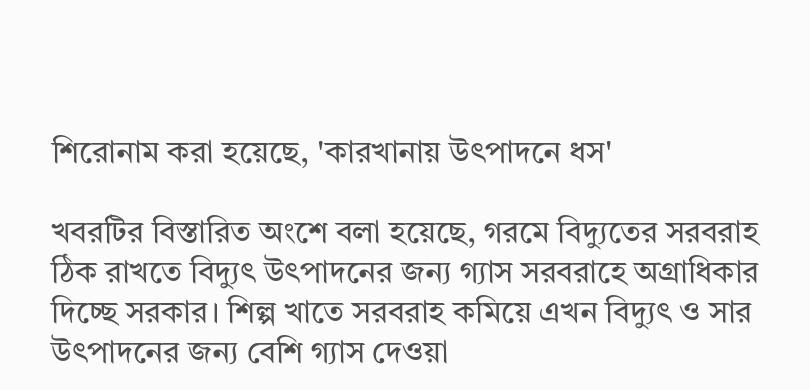শিরোনাম করা হয়েছে, 'কারখানায় উৎপাদনে ধস'

খবরটির বিস্তারিত অংশে বলা হয়েছে, গরমে বিদ্যুতের সরবরাহ ঠিক রাখতে বিদ্যুৎ উৎপাদনের জন্য গ্যাস সরবরাহে অগ্রাধিকার দিচ্ছে সরকার। শিল্প খাতে সরবরাহ কমিয়ে এখন বিদ্যুৎ ও সার উৎপাদনের জন্য বেশি গ্যাস দেওয়া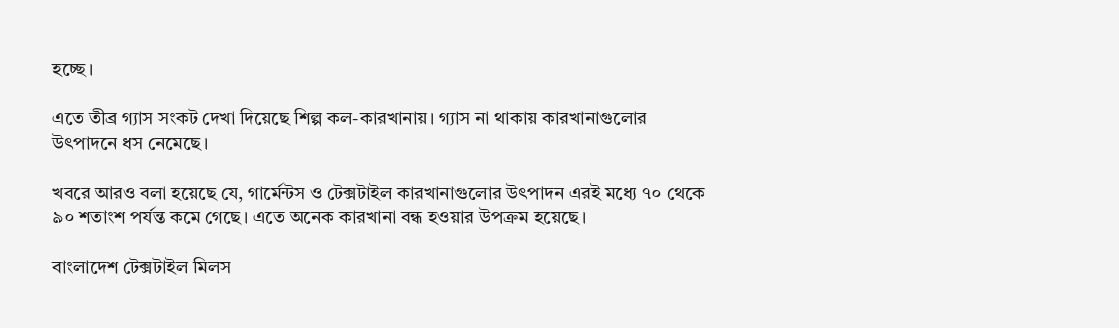হচ্ছে।

এতে তীব্র গ্যাস সংকট দেখা দিয়েছে শিল্প কল-কারখানায়। গ্যাস না থাকায় কারখানাগুলোর উৎপাদনে ধস নেমেছে।

খবরে আরও বলা হয়েছে যে, গার্মেন্টস ও টেক্সটাইল কারখানাগুলোর উৎপাদন এরই মধ্যে ৭০ থেকে ৯০ শতাংশ পর্যন্ত কমে গেছে। এতে অনেক কারখানা বন্ধ হওয়ার উপক্রম হয়েছে।

বাংলাদেশ টেক্সটাইল মিলস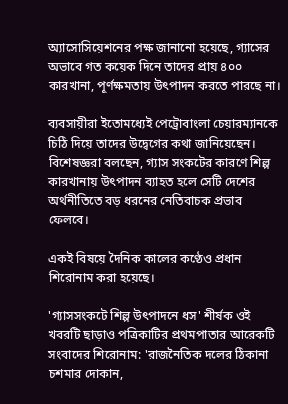অ্যাসোসিয়েশনের পক্ষ জানানো হয়েছে, গ্যাসের অভাবে গত কয়েক দিনে তাদের প্রায় ৪০০ কারখানা, পূর্ণক্ষমতায় উৎপাদন করতে পারছে না।

ব্যবসায়ীরা ইতোমধ্যেই পেট্রোবাংলা চেয়ারম্যানকে চিঠি দিয়ে তাদের উদ্বেগের কথা জানিয়েছেন। বিশেষজ্ঞরা বলছেন, গ্যাস সংকটের কারণে শিল্প কারখানায় উৎপাদন ব্যাহত হলে সেটি দেশের অর্থনীতিতে বড় ধরনের নেতিবাচক প্রভাব ফেলবে।

একই বিষয়ে দৈনিক কালের কণ্ঠেও প্রধান শিরোনাম করা হয়েছে।

'গ্যাসসংকটে শিল্প উৎপাদনে ধস' শীর্ষক ওই খবরটি ছাড়াও পত্রিকাটির প্রথমপাতার আরেকটি সংবাদের শিরোনাম: 'রাজনৈতিক দলের ঠিকানা চশমার দোকান,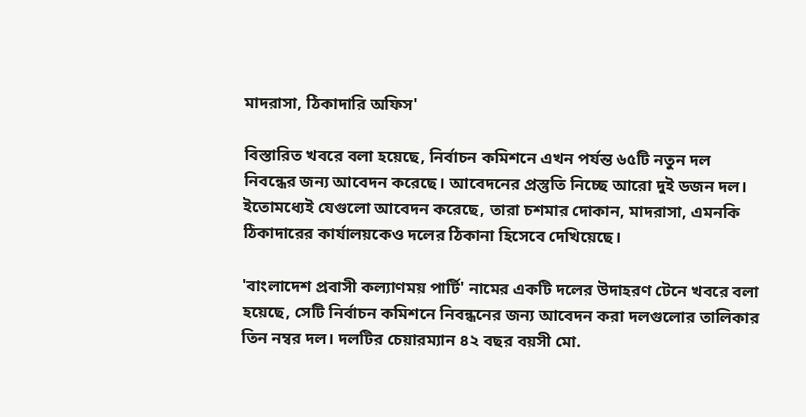মাদরাসা, ঠিকাদারি অফিস'

বিস্তারিত খবরে বলা হয়েছে, নির্বাচন কমিশনে এখন পর্যন্ত ৬৫টি নতুন দল নিবন্ধের জন্য আবেদন করেছে। আবেদনের প্রস্তুতি নিচ্ছে আরো দুই ডজন দল। ইতোমধ্যেই যেগুলো আবেদন করেছে, তারা চশমার দোকান, মাদরাসা, এমনকি ঠিকাদারের কার্যালয়কেও দলের ঠিকানা হিসেবে দেখিয়েছে।

'বাংলাদেশ প্রবাসী কল্যাণময় পার্টি' নামের একটি দলের উদাহরণ টেনে খবরে বলা হয়েছে, সেটি নির্বাচন কমিশনে নিবন্ধনের জন্য আবেদন করা দলগুলোর তালিকার তিন নম্বর দল। দলটির চেয়ারম্যান ৪২ বছর বয়সী মো.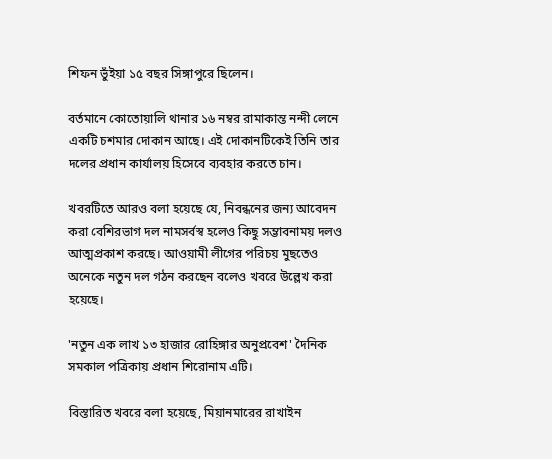শিফন ভুঁইয়া ১৫ বছর সিঙ্গাপুরে ছিলেন।

বর্তমানে কোতোয়ালি থানার ১৬ নম্বর রামাকান্ত নন্দী লেনে একটি চশমার দোকান আছে। এই দোকানটিকেই তিনি তার দলের প্রধান কার্যালয় হিসেবে ব্যবহার করতে চান।

খবরটিতে আরও বলা হয়েছে যে, নিবন্ধনের জন্য আবেদন করা বেশিরভাগ দল নামসর্বস্ব হলেও কিছু সম্ভাবনাময় দলও আত্মপ্রকাশ করছে। আওয়ামী লীগের পরিচয় মুছতেও অনেকে নতুন দল গঠন করছেন বলেও খবরে উল্লেখ করা হয়েছে।

'নতুন এক লাখ ১৩ হাজার রোহিঙ্গার অনুপ্রবেশ' দৈনিক সমকাল পত্রিকায় প্রধান শিরোনাম এটি।

বিস্তারিত খবরে বলা হয়েছে, মিয়ানমারের রাখাইন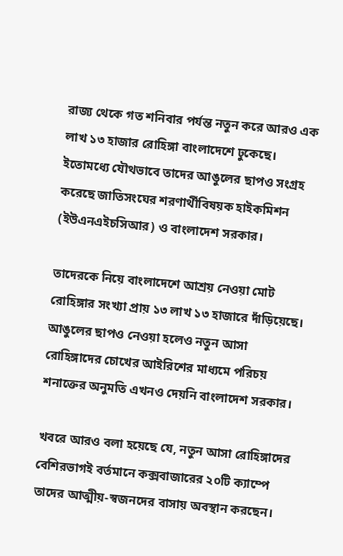রাজ্য থেকে গত শনিবার পর্যন্ত নতুন করে আরও এক লাখ ১৩ হাজার রোহিঙ্গা বাংলাদেশে ঢুকেছে। ইতোমধ্যে যৌথভাবে তাদের আঙুলের ছাপও সংগ্রহ করেছে জাতিসংঘের শরণার্থীবিষয়ক হাইকমিশন (ইউএনএইচসিআর) ও বাংলাদেশ সরকার।

তাদেরকে নিয়ে বাংলাদেশে আশ্রয় নেওয়া মোট রোহিঙ্গার সংখ্যা প্রায় ১৩ লাখ ১৩ হাজারে দাঁড়িয়েছে। আঙুলের ছাপও নেওয়া হলেও নতুন আসা রোহিঙ্গাদের চোখের আইরিশের মাধ্যমে পরিচয় শনাক্তের অনুমতি এখনও দেয়নি বাংলাদেশ সরকার।

খবরে আরও বলা হয়েছে যে, নতুন আসা রোহিঙ্গাদের বেশিরভাগই বর্তমানে কক্সবাজারের ২০টি ক্যাম্পে তাদের আত্মীয়-স্বজনদের বাসায় অবস্থান করছেন।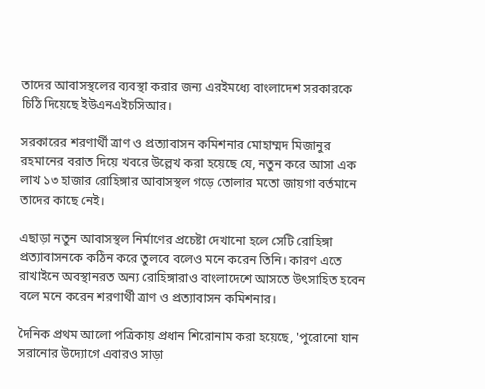তাদের আবাসস্থলের ব্যবস্থা করার জন্য এরইমধ্যে বাংলাদেশ সরকারকে চিঠি দিয়েছে ইউএনএইচসিআর।

সরকারের শরণার্থী ত্রাণ ও প্রত্যাবাসন কমিশনার মোহাম্মদ মিজানুর রহমানের বরাত দিয়ে খবরে উল্লেখ করা হয়েছে যে, নতুন করে আসা এক লাখ ১৩ হাজার রোহিঙ্গার আবাসস্থল গড়ে তোলার মতো জায়গা বর্তমানে তাদের কাছে নেই।

এছাড়া নতুন আবাসস্থল নির্মাণের প্রচেষ্টা দেখানো হলে সেটি রোহিঙ্গা প্রত্যাবাসনকে কঠিন করে তুলবে বলেও মনে করেন তিনি। কারণ এতে রাখাইনে অবস্থানরত অন্য রোহিঙ্গারাও বাংলাদেশে আসতে উৎসাহিত হবেন বলে মনে করেন শরণার্থী ত্রাণ ও প্রত্যাবাসন কমিশনার।

দৈনিক প্রথম আলো পত্রিকায় প্রধান শিরোনাম করা হয়েছে, 'পুরোনো যান সরানোর উদ্যোগে এবারও সাড়া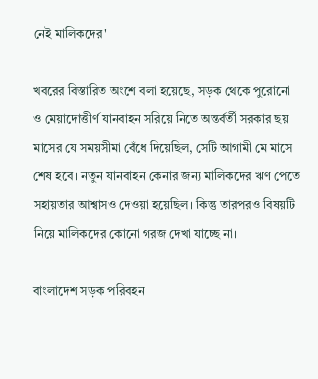নেই মালিকদের'

খবরের বিস্তারিত অংশে বলা হয়েছে, সড়ক থেকে পুরোনো ও মেয়াদোত্তীর্ণ যানবাহন সরিয়ে নিতে অন্তর্বর্তী সরকার ছয় মাসের যে সময়সীমা বেঁধে দিয়েছিল, সেটি আগামী মে মাসে শেষ হবে। নতুন যানবাহন কেনার জন্য মালিকদের ঋণ পেতে সহায়তার আশ্বাসও দেওয়া হয়েছিল। কিন্তু তারপরও বিষয়টি নিয়ে মালিকদের কোনো গরজ দেখা যাচ্ছে না।

বাংলাদেশ সড়ক পরিবহন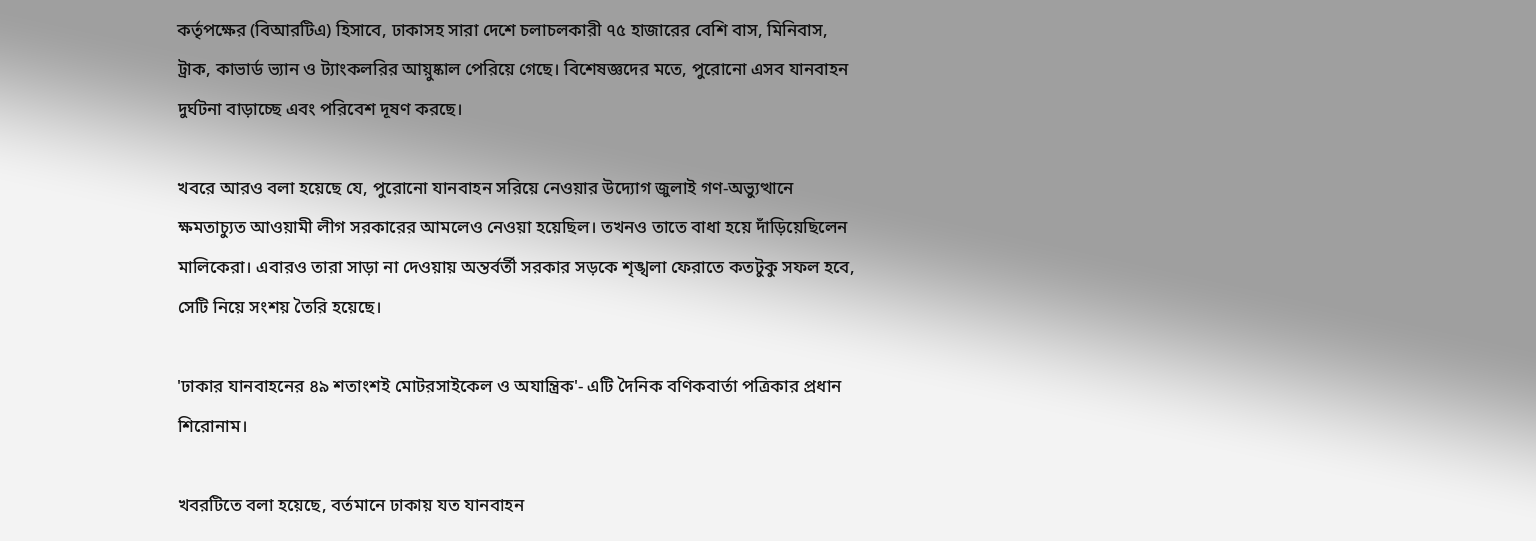কর্তৃপক্ষের (বিআরটিএ) হিসাবে, ঢাকাসহ সারা দেশে চলাচলকারী ৭৫ হাজারের বেশি বাস, মিনিবাস, ট্রাক, কাভার্ড ভ্যান ও ট্যাংকলরির আয়ুষ্কাল পেরিয়ে গেছে। বিশেষজ্ঞদের মতে, পুরোনো এসব যানবাহন দুর্ঘটনা বাড়াচ্ছে এবং পরিবেশ দূষণ করছে।

খবরে আরও বলা হয়েছে যে, পুরোনো যানবাহন সরিয়ে নেওয়ার উদ্যোগ জুলাই গণ-অভ্যুত্থানে ক্ষমতাচ্যুত আওয়ামী লীগ সরকারের আমলেও নেওয়া হয়েছিল। তখনও তাতে বাধা হয়ে দাঁড়িয়েছিলেন মালিকেরা। এবারও তারা সাড়া না দেওয়ায় অন্তর্বর্তী সরকার সড়কে শৃঙ্খলা ফেরাতে কতটুকু সফল হবে, সেটি নিয়ে সংশয় তৈরি হয়েছে।

'ঢাকার যানবাহনের ৪৯ শতাংশই মোটরসাইকেল ও অযান্ত্রিক'- এটি দৈনিক বণিকবার্তা পত্রিকার প্রধান শিরোনাম।

খবরটিতে বলা হয়েছে, বর্তমানে ঢাকায় যত যানবাহন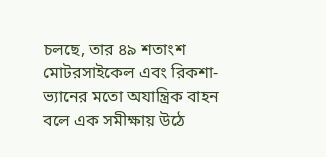চলছে, তার ৪৯ শতাংশ মোটরসাইকেল এবং রিকশা-ভ্যানের মতো অযান্ত্রিক বাহন বলে এক সমীক্ষায় উঠে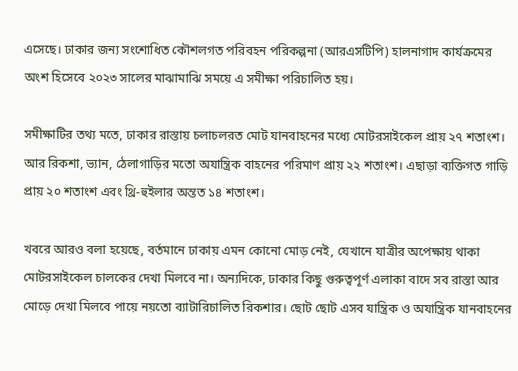এসেছে। ঢাকার জন্য সংশোধিত কৌশলগত পরিবহন পরিকল্পনা (আরএসটিপি) হালনাগাদ কার্যক্রমের অংশ হিসেবে ২০২৩ সালের মাঝামাঝি সময়ে এ সমীক্ষা পরিচালিত হয়।

সমীক্ষাটির তথ্য মতে, ঢাকার রাস্তায় চলাচলরত মোট যানবাহনের মধ্যে মোটরসাইকেল প্রায় ২৭ শতাংশ। আর রিকশা, ভ্যান, ঠেলাগাড়ির মতো অযান্ত্রিক বাহনের পরিমাণ প্রায় ২২ শতাংশ। এছাড়া ব্যক্তিগত গাড়ি প্রায় ২০ শতাংশ এবং থ্রি-হুইলার অন্তত ১৪ শতাংশ।

খবরে আরও বলা হয়েছে, বর্তমানে ঢাকায় এমন কোনো মোড় নেই, যেখানে যাত্রীর অপেক্ষায় থাকা মোটরসাইকেল চালকের দেখা মিলবে না। অন্যদিকে, ঢাকার কিছু গুরুত্বপূর্ণ এলাকা বাদে সব রাস্তা আর মোড়ে দেখা মিলবে পায়ে নয়তো ব্যাটারিচালিত রিকশার। ছোট ছোট এসব যান্ত্রিক ও অযান্ত্রিক যানবাহনের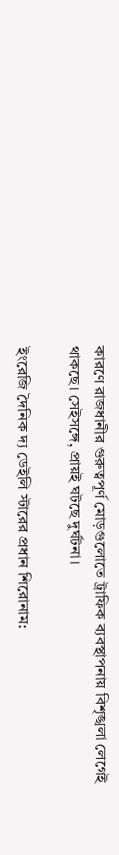কারণে রাজধানীর গুরুত্বপূর্ণ মোড়গুলোতে ট্রাফিক ব্যবস্থাপনায় বিশৃঙ্খলা লেগেই থাকছে। সেইসঙ্গে, প্রায়ই ঘটছে দুর্ঘটনা।

ইংরেজি দৈনিক দ্য ডেইলি স্টারের প্রধান শিরোনাম: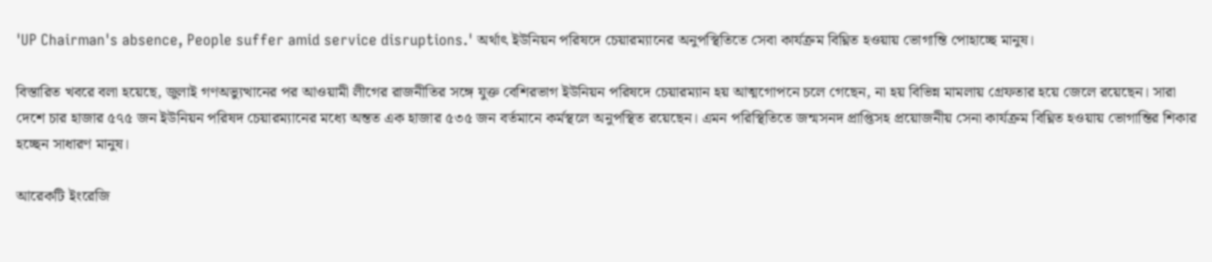'UP Chairman's absence, People suffer amid service disruptions.' অর্থাৎ ইউনিয়ন পরিষদে চেয়ারম্যানের অনুপস্থিতিতে সেবা কার্যক্রম বিঘ্নিত হওয়ায় ভোগান্তি পোহাচ্ছে মানুষ।

বিস্তারিত খবরে বলা হয়েছে, জুলাই গণঅভ্যুত্থানের পর আওয়ামী লীগের রাজনীতির সঙ্গে যুক্ত বেশিরভাগ ইউনিয়ন পরিষদে চেয়ারম্যান হয় আত্মগোপনে চলে গেছেন, না হয় বিভিন্ন মামলায় গ্রেফতার হয়ে জেলে রয়েছেন। সারা দেশে চার হাজার ৫৭৫ জন ইউনিয়ন পরিষদ চেয়ারম্যানের মধ্যে অন্তত এক হাজার ৫৩৫ জন বর্তমানে কর্মস্থলে অনুপস্থিত রয়েছেন। এমন পরিস্থিতিতে জন্মসনদ প্রাপ্তিসহ প্রয়োজনীয় সেনা কার্যক্রম বিঘ্নিত হওয়ায় ভোগান্তির শিকার হচ্ছেন সাধারণ মানুষ।

আরেকটি ইংরেজি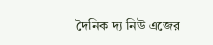দৈনিক দ্য নিউ এজের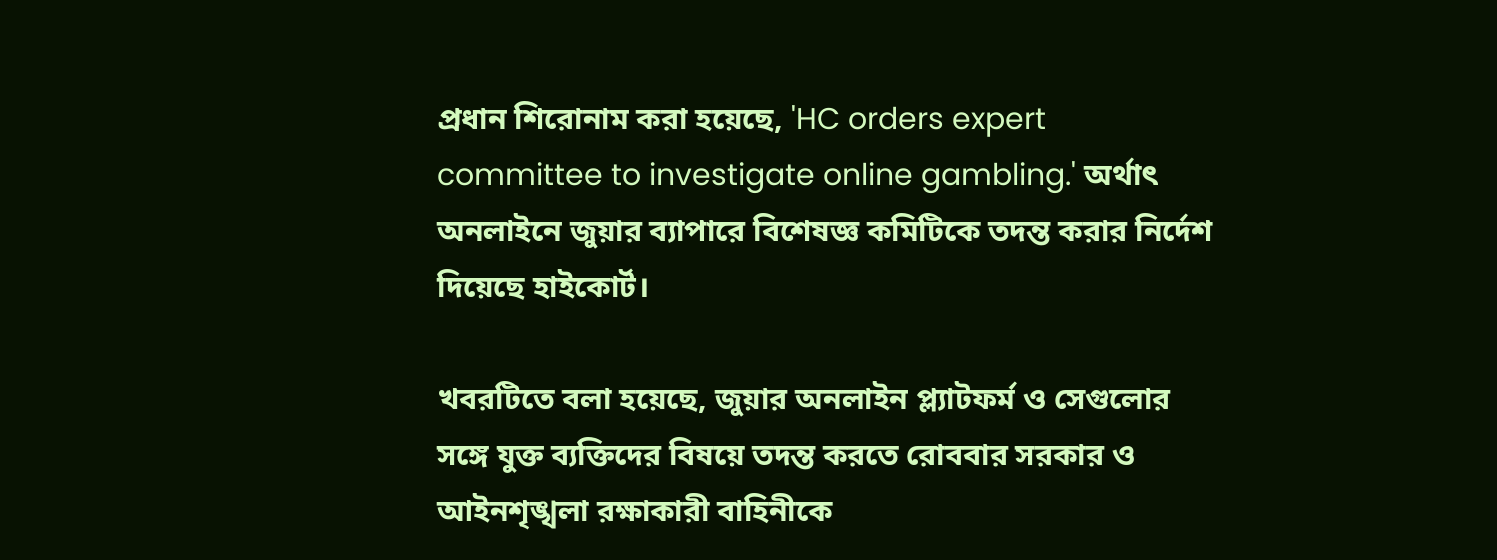প্রধান শিরোনাম করা হয়েছে, 'HC orders expert committee to investigate online gambling.' অর্থাৎ অনলাইনে জুয়ার ব্যাপারে বিশেষজ্ঞ কমিটিকে তদন্ত করার নির্দেশ দিয়েছে হাইকোর্ট।

খবরটিতে বলা হয়েছে, জুয়ার অনলাইন প্ল্যাটফর্ম ও সেগুলোর সঙ্গে যুক্ত ব্যক্তিদের বিষয়ে তদন্ত করতে রোববার সরকার ও আইনশৃঙ্খলা রক্ষাকারী বাহিনীকে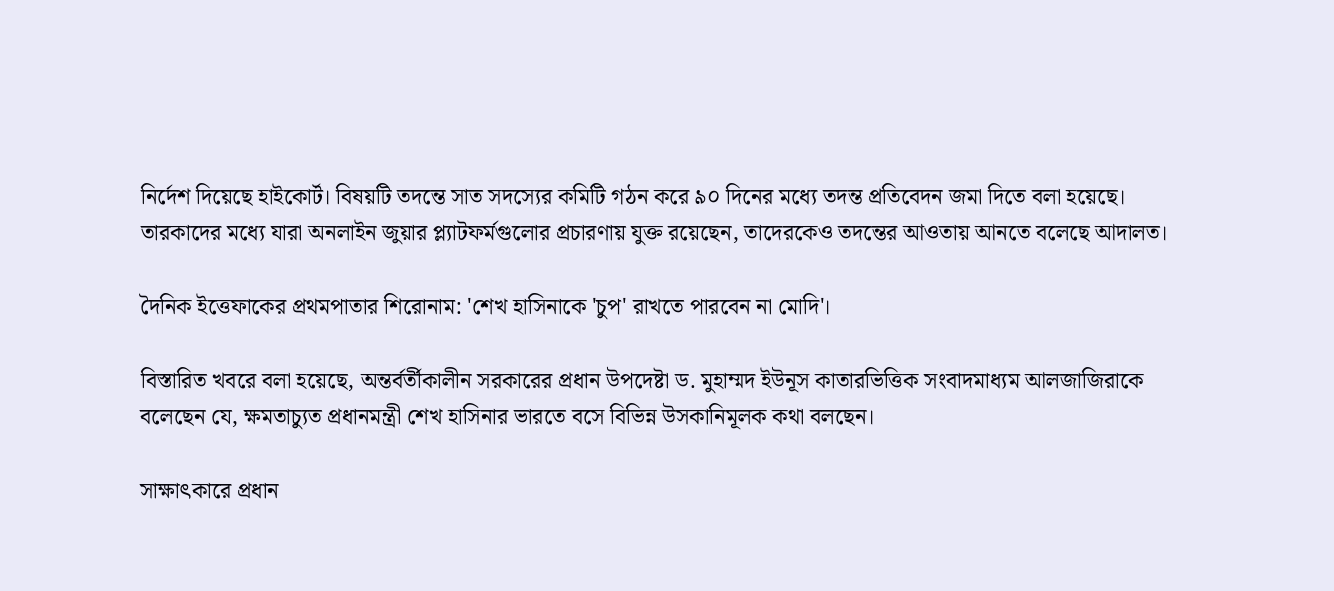নির্দেশ দিয়েছে হাইকোর্ট। বিষয়টি তদন্তে সাত সদস্যের কমিটি গঠন করে ৯০ দিনের মধ্যে তদন্ত প্রতিবেদন জমা দিতে বলা হয়েছে। তারকাদের মধ্যে যারা অনলাইন জুয়ার প্ল্যাটফর্মগুলোর প্রচারণায় যুক্ত রয়েছেন, তাদেরকেও তদন্তের আওতায় আনতে বলেছে আদালত।

দৈনিক ইত্তেফাকের প্রথমপাতার শিরোনাম: 'শেখ হাসিনাকে 'চুপ' রাখতে পারবেন না মোদি'।

বিস্তারিত খবরে বলা হয়েছে, অন্তর্বর্তীকালীন সরকারের প্রধান উপদেষ্টা ড. মুহাম্মদ ইউনূস কাতারভিত্তিক সংবাদমাধ্যম আলজাজিরাকে বলেছেন যে, ক্ষমতাচ্যুত প্রধানমন্ত্রী শেখ হাসিনার ভারতে বসে বিভিন্ন উসকানিমূলক কথা বলছেন।

সাক্ষাৎকারে প্রধান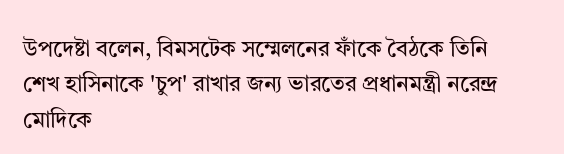উপদেষ্টা বলেন, বিমসটেক সম্মেলনের ফাঁকে বৈঠকে তিনি শেখ হাসিনাকে 'চুপ' রাখার জন্য ভারতের প্রধানমন্ত্রী নরেন্দ্র মোদিকে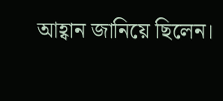আহ্বান জানিয়ে ছিলেন।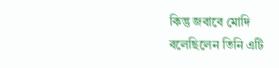কিন্তু জবাবে মোদি বলেছিলেন তিনি এটি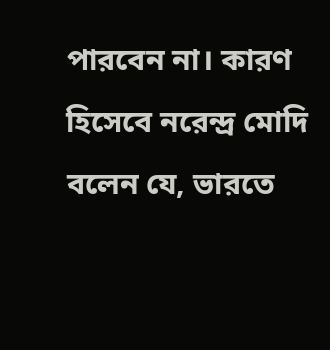পারবেন না। কারণ হিসেবে নরেন্দ্র মোদি বলেন যে, ভারতে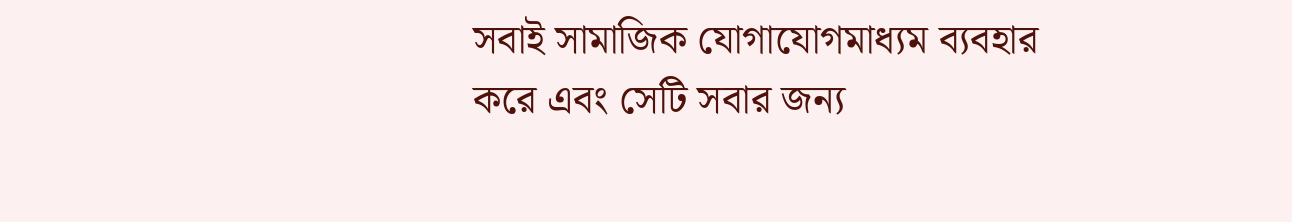সবাই সামাজিক যোগাযোগমাধ্যম ব্যবহার করে এবং সেটি সবার জন্য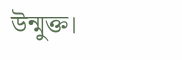উন্মুক্ত।